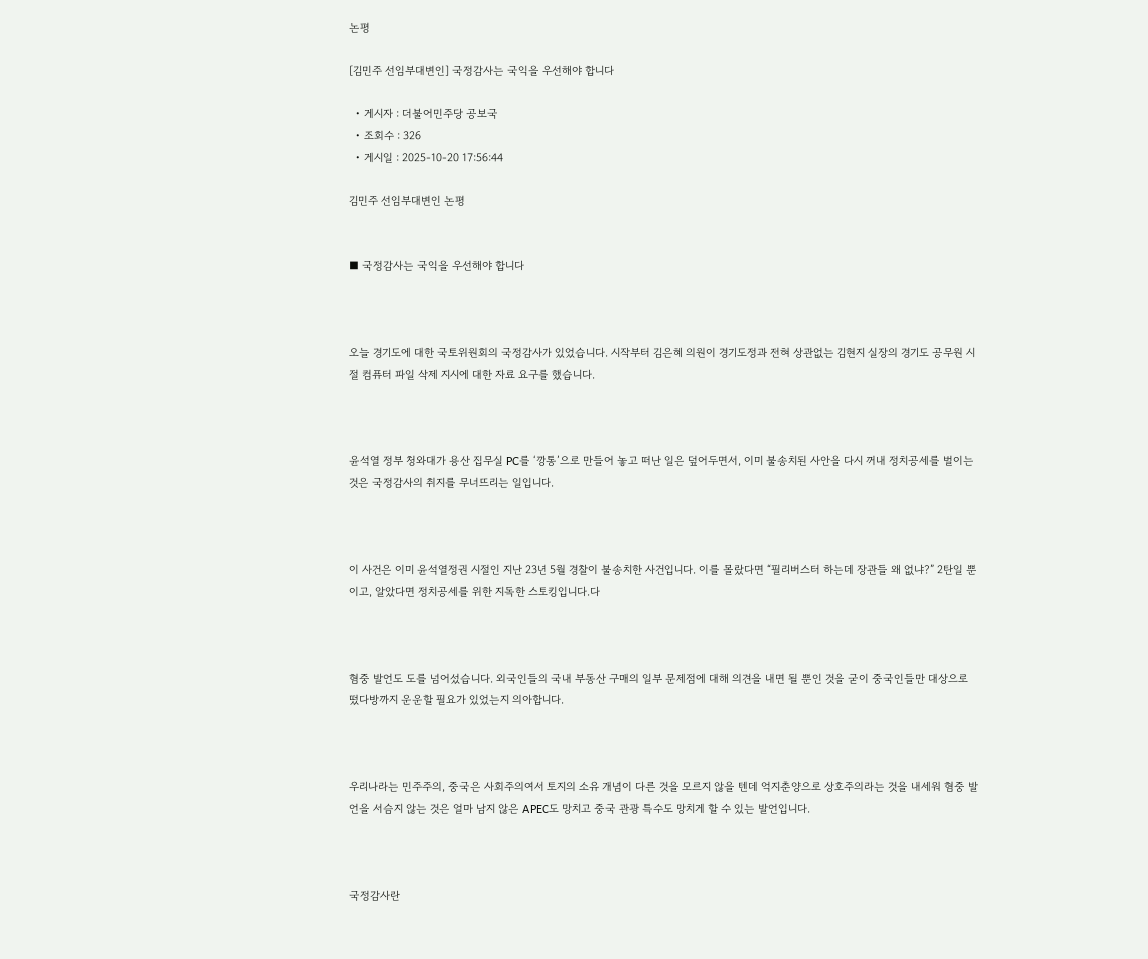논평

[김민주 선임부대변인] 국정감사는 국익을 우선해야 합니다

  • 게시자 : 더불어민주당 공보국
  • 조회수 : 326
  • 게시일 : 2025-10-20 17:56:44

김민주 선임부대변인 논평


■ 국정감사는 국익을 우선해야 합니다



오늘 경기도에 대한 국토위원회의 국정감사가 있었습니다. 시작부터 김은혜 의원이 경기도정과 전혀 상관없는 김현지 실장의 경기도 공무원 시절 컴퓨터 파일 삭제 지시에 대한 자료 요구를 했습니다.



윤석열 정부 청와대가 용산 집무실 PC를 ‘깡통’으로 만들어 놓고 떠난 일은 덮어두면서, 이미 불송치된 사안을 다시 꺼내 정치공세를 벌이는 것은 국정감사의 취지를 무너뜨리는 일입니다.



이 사건은 이미 윤석열정권 시절인 지난 23년 5월 경찰이 불송치한 사건입니다. 이를 몰랐다면 “필리버스터 하는데 장관들 왜 없냐?” 2탄일 뿐이고, 알았다면 정치공세를 위한 지독한 스토킹입니다.다



혐중 발언도 도를 넘어섰습니다. 외국인들의 국내 부동산 구매의 일부 문제점에 대해 의견을 내면 될 뿐인 것을 굳이 중국인들만 대상으로 떴다방까지 운운할 필요가 있었는지 의아합니다.



우리나라는 민주주의, 중국은 사회주의여서 토지의 소유 개념이 다른 것을 모르지 않을 텐데 억지춘양으로 상호주의라는 것을 내세워 혐중 발언을 서슴지 않는 것은 얼마 남지 않은 APEC도 망치고 중국 관광 특수도 망치게 할 수 있는 발언입니다.



국정감사란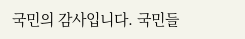국민의 감사입니다. 국민들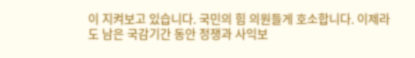이 지켜보고 있습니다. 국민의 힘 의원들게 호소합니다. 이제라도 남은 국감기간 동안 정쟁과 사익보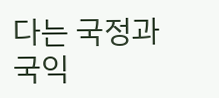다는 국정과 국익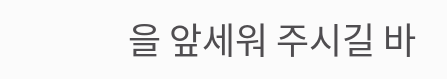을 앞세워 주시길 바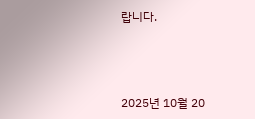랍니다.



2025년 10월 20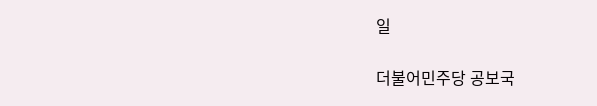일

더불어민주당 공보국